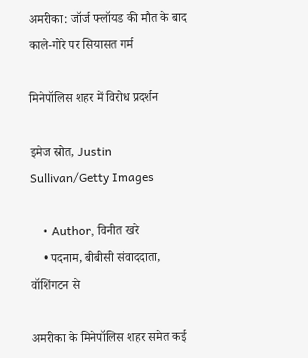अमरीका: जॉर्ज फ्लॉयड की मौत के बाद काले-गोरे पर सियासत गर्म

मिनेपॉलिस शहर में विरोध प्रदर्शन

इमेज स्रोत, Justin Sullivan/Getty Images

    • Author, विनीत खरे
    • पदनाम, बीबीसी संवाददाता, वॉशिंगटन से

अमरीका के मिनेपॉलिस शहर समेत कई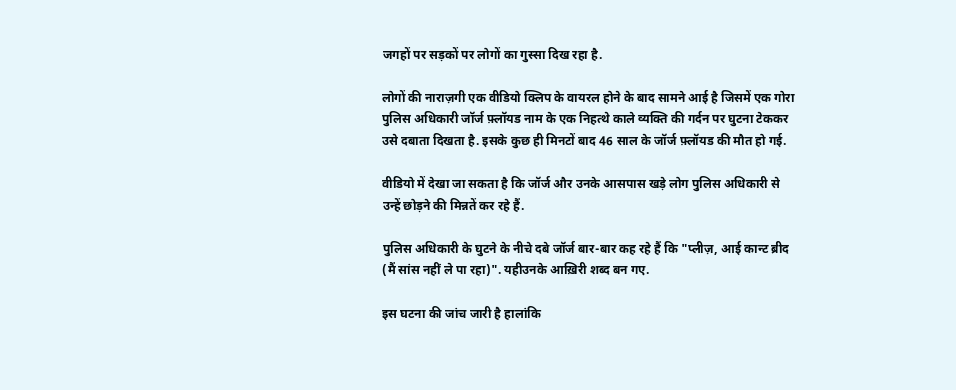जगहों पर सड़कों पर लोगों का गुस्सा दिख रहा है.

लोगों की नाराज़गी एक वीडियो क्लिप के वायरल होने के बाद सामने आई है जिसमें एक गोरा पुलिस अधिकारी जॉर्ज फ़्लॉयड नाम के एक निहत्थे काले व्यक्ति की गर्दन पर घुटना टेककर उसे दबाता दिखता है. इसके कुछ ही मिनटों बाद 46 साल के जॉर्ज फ़्लॉयड की मौत हो गई.

वीडियो में देखा जा सकता है कि जॉर्ज और उनके आसपास खड़े लोग पुलिस अधिकारी से उन्हें छोड़ने की मिन्नतें कर रहे हैं.

पुलिस अधिकारी के घुटने के नीचे दबे जॉर्ज बार-बार कह रहे हैं कि "प्लीज़, आई कान्ट ब्रीद (मैं सांस नहीं ले पा रहा)". यहीउनके आख़िरी शब्द बन गए.

इस घटना की जांच जारी है हालांकि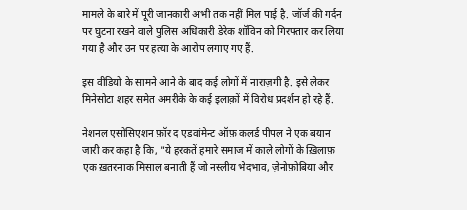मामले के बारे में पूरी जानकारी अभी तक नहीं मिल पाई है. जॉर्ज की गर्दन पर घुटना रखने वाले पुलिस अधिकारी डेरेक शॉविन को गिरफ्तार कर लिया गया है और उन पर हत्या के आरोप लगाए गए हैं.

इस वीडियो के सामने आने के बाद कई लोगों में नाराज़गी है. इसे लेकर मिनेसोटा शहर समेत अमरीके के कई इलाक़ों में विरोध प्रदर्शन हो रहे हैं.

नेशनल एसोसिएशन फ़ॉर द एडवांमेन्ट ऑफ़ कलर्ड पीपल ने एक बयान जारी कर कहा है कि, "ये हरकतें हमारे समाज में काले लोगों के ख़िलाफ़ एक ख़तरनाक मिसाल बनाती हैं जो नस्लीय भेदभाव, ज़ेनोफ़ोबिया और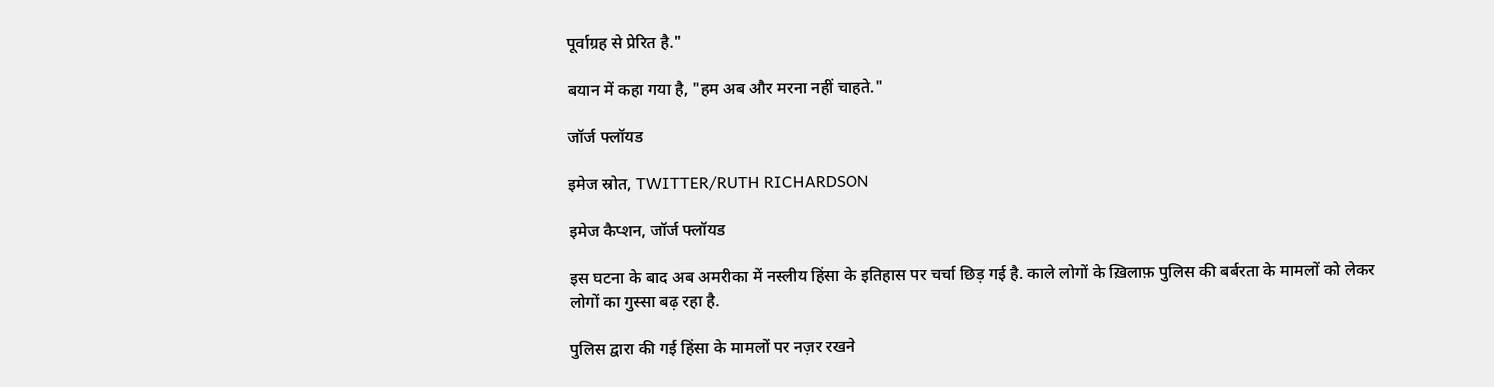पूर्वाग्रह से प्रेरित है."

बयान में कहा गया है, "हम अब और मरना नहीं चाहते."

जॉर्ज फ्लॉयड

इमेज स्रोत, TWITTER/RUTH RICHARDSON

इमेज कैप्शन, जॉर्ज फ्लॉयड

इस घटना के बाद अब अमरीका में नस्लीय हिंसा के इतिहास पर चर्चा छिड़ गई है. काले लोगों के ख़िलाफ़ पुलिस की बर्बरता के मामलों को लेकर लोगों का गुस्सा बढ़ रहा है.

पुलिस द्वारा की गई हिंसा के मामलों पर नज़र रखने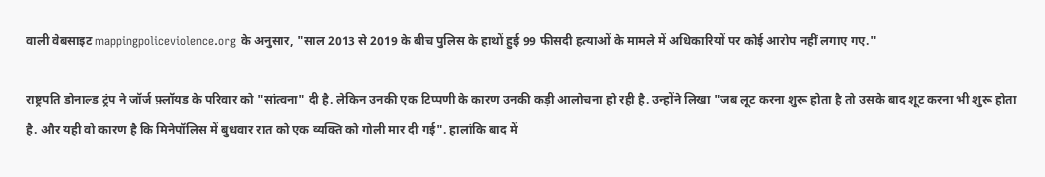वाली वेबसाइट mappingpoliceviolence.org के अनुसार, "साल 2013 से 2019 के बीच पुलिस के हाथों हुई 99 फीसदी हत्याओं के मामले में अधिकारियों पर कोई आरोप नहीं लगाए गए."

राष्ट्रपति डोनाल्ड ट्रंप ने जॉर्ज फ़्लॉयड के परिवार को "सांत्वना" दी है. लेकिन उनकी एक टिप्पणी के कारण उनकी कड़ी आलोचना हो रही है. उन्होंने लिखा "जब लूट करना शुरू होता है तो उसके बाद शूट करना भी शुरू होता है. और यही वो कारण है कि मिनेपॉलिस में बुधवार रात को एक व्यक्ति को गोली मार दी गई". हालांकि बाद में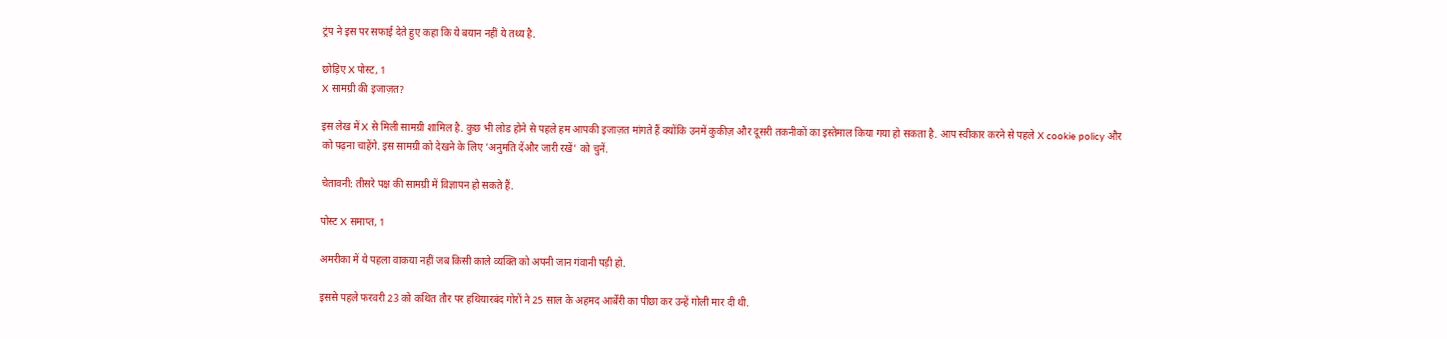ट्रंप ने इस पर सफाई देते हुए कहा कि ये बयान नहीं ये तथ्य है.

छोड़िए X पोस्ट, 1
X सामग्री की इजाज़त?

इस लेख में X से मिली सामग्री शामिल है. कुछ भी लोड होने से पहले हम आपकी इजाज़त मांगते हैं क्योंकि उनमें कुकीज़ और दूसरी तकनीकों का इस्तेमाल किया गया हो सकता है. आप स्वीकार करने से पहले X cookie policy और को पढ़ना चाहेंगे. इस सामग्री को देखने के लिए 'अनुमति देंऔर जारी रखें' को चुनें.

चेतावनी: तीसरे पक्ष की सामग्री में विज्ञापन हो सकते हैं.

पोस्ट X समाप्त, 1

अमरीका में ये पहला वाकया नहीं जब किसी काले व्यक्ति को अपनी जान गंवानी पड़ी हो.

इससे पहले फरवरी 23 को कथित तौर पर हथियारबंद गोरों ने 25 साल के अहमद आर्बेरी का पीछा कर उन्हें गोली मार दी थी.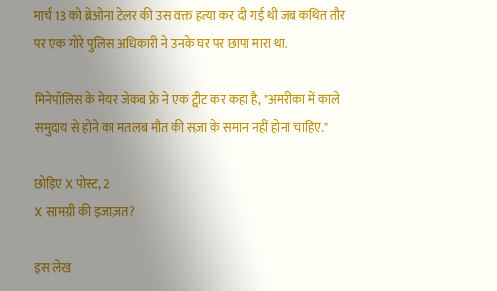मार्च 13 को ब्रेओना टेलर की उस वक्त हत्या कर दी गई थी जब कथित तौर पर एक गोरे पुलिस अधिकारी ने उनके घर पर छापा मारा था.

मिनेपॉलिस के मेयर जेकब फ्रे ने एक ट्वीट कर कहा है, "अमरीका में काले समुदाय से होने का मतलब मौत की सज़ा के समान नहीं होना चाहिए."

छोड़िए X पोस्ट, 2
X सामग्री की इजाज़त?

इस लेख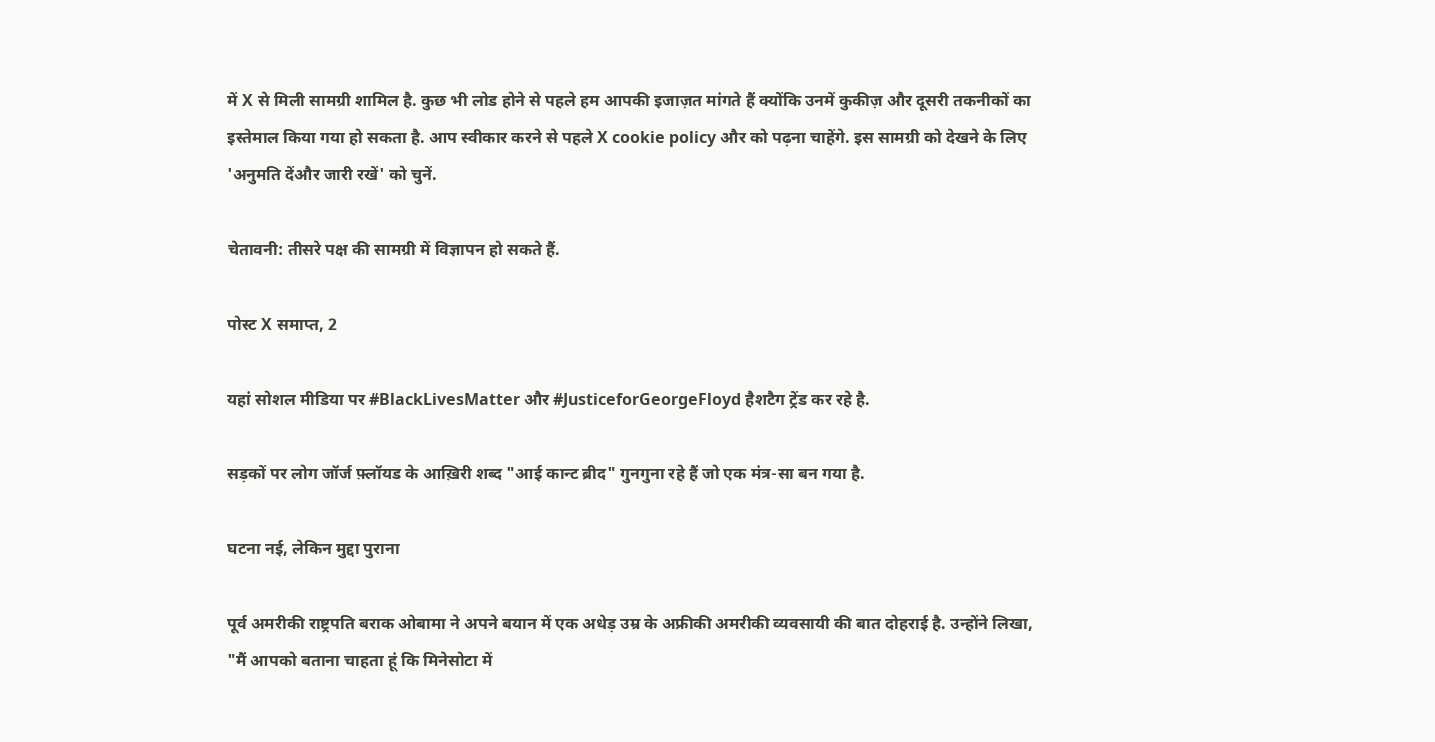में X से मिली सामग्री शामिल है. कुछ भी लोड होने से पहले हम आपकी इजाज़त मांगते हैं क्योंकि उनमें कुकीज़ और दूसरी तकनीकों का इस्तेमाल किया गया हो सकता है. आप स्वीकार करने से पहले X cookie policy और को पढ़ना चाहेंगे. इस सामग्री को देखने के लिए 'अनुमति देंऔर जारी रखें' को चुनें.

चेतावनी: तीसरे पक्ष की सामग्री में विज्ञापन हो सकते हैं.

पोस्ट X समाप्त, 2

यहां सोशल मीडिया पर #BlackLivesMatter और #JusticeforGeorgeFloyd हैशटैग ट्रेंड कर रहे है.

सड़कों पर लोग जॉर्ज फ़्लॉयड के आख़िरी शब्द "आई कान्ट ब्रीद" गुनगुना रहे हैं जो एक मंत्र-सा बन गया है.

घटना नई, लेकिन मुद्दा पुराना

पूर्व अमरीकी राष्ट्रपति बराक ओबामा ने अपने बयान में एक अधेड़ उम्र के अफ्रीकी अमरीकी व्यवसायी की बात दोहराई है. उन्होंने लिखा, "मैं आपको बताना चाहता हूं कि मिनेसोटा में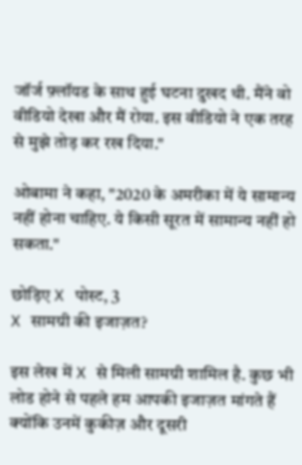जॉर्ज फ़्लॉयड के साथ हुई घटना दुखद थी. मैंने वो वीडियो देखा और मैं रोया. इस वीडियो ने एक तरह से मुझे तोड़ कर रख दिया."

ओबामा ने कहा, "2020 के अमरीका में ये सामान्य नहीं होना चाहिए. ये किसी सूरत में सामान्य नहीं हो सकता."

छोड़िए X पोस्ट, 3
X सामग्री की इजाज़त?

इस लेख में X से मिली सामग्री शामिल है. कुछ भी लोड होने से पहले हम आपकी इजाज़त मांगते हैं क्योंकि उनमें कुकीज़ और दूसरी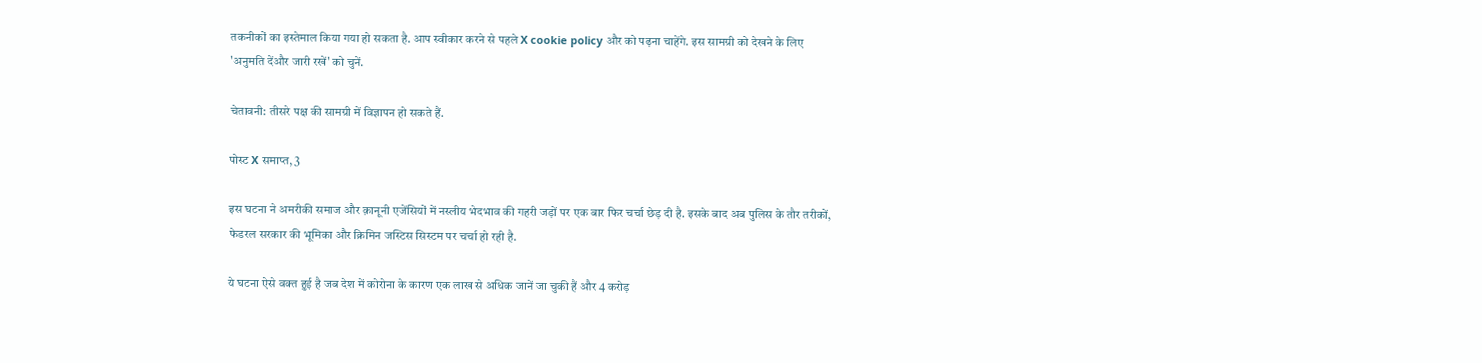तकनीकों का इस्तेमाल किया गया हो सकता है. आप स्वीकार करने से पहले X cookie policy और को पढ़ना चाहेंगे. इस सामग्री को देखने के लिए 'अनुमति देंऔर जारी रखें' को चुनें.

चेतावनी: तीसरे पक्ष की सामग्री में विज्ञापन हो सकते हैं.

पोस्ट X समाप्त, 3

इस घटना ने अमरीकी समाज और क़ानूनी एजेंसियों में नस्लीय भेदभाव की गहरी जड़ों पर एक बार फिर चर्चा छेड़ दी है. इसके बाद अब पुलिस के तौर तरीकों, फेडरल सरकार की भूमिका और क्रिमिन जस्टिस सिस्टम पर चर्चा हो रही है.

ये घटना ऐसे वक्त हुई है जब देश में कोरोना के कारण एक लाख से अधिक जानें जा चुकी हैं और 4 करोड़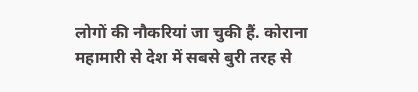लोगों की नौकरियां जा चुकी हैं. कोराना महामारी से देश में सबसे बुरी तरह से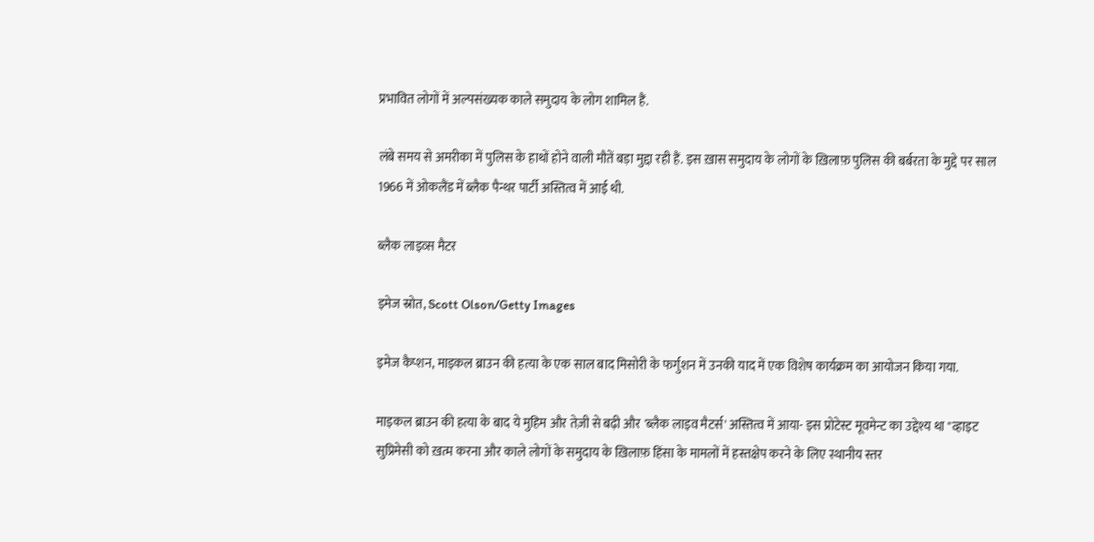प्रभावित लोगों में अल्पसंख्यक काले समुदाय के लोग शामिल हैं.

लंबे समय से अमरीका में पुलिस के हाथों होने वाली मौतें बड़ा मुद्दा रही हैं. इस ख़ास समुदाय के लोगों के ख़िलाफ़ पुलिस की बर्बरता के मुद्दे पर साल 1966 में ओकलैंड में ब्लैक पैन्थर पार्टी अस्तित्व में आई थी.

ब्लैक लाइव्स मैटर

इमेज स्रोत, Scott Olson/Getty Images

इमेज कैप्शन, माइकल ब्राउन की हत्या के एक साल बाद मिसोरी के फर्गुशन में उनकी याद में एक विशेष कार्यक्रम का आयोजन किया गया.

माइकल ब्राउन की हत्या के बाद ये मुहिम और तेज़ी से बढ़ी और 'ब्लैक लाइव मैटर्स' अस्तित्व में आया- इस प्रोटेस्ट मूवमेन्ट का उद्देश्य था "व्हाइट सुप्रिमेसी को ख़त्म करना और काले लोगों के समुदाय के ख़िलाफ़ हिंसा के मामलों में हस्तक्षेप करने के लिए स्थानीय स्तर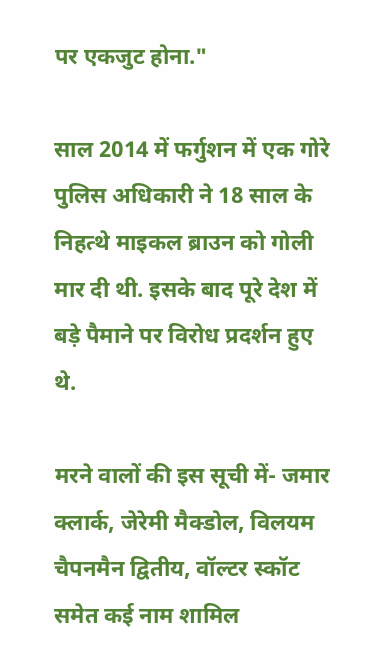पर एकजुट होना."

साल 2014 में फर्गुशन में एक गोरे पुलिस अधिकारी ने 18 साल के निहत्थे माइकल ब्राउन को गोली मार दी थी. इसके बाद पूरे देश में बड़े पैमाने पर विरोध प्रदर्शन हुए थे.

मरने वालों की इस सूची में- जमार क्लार्क, जेरेमी मैक्डोल, विलयम चैपनमैन द्वितीय, वॉल्टर स्कॉट समेत कई नाम शामिल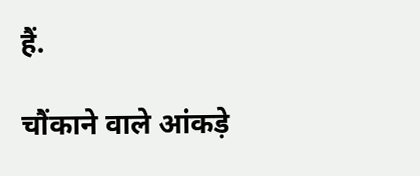हैं.

चौंकाने वाले आंकड़े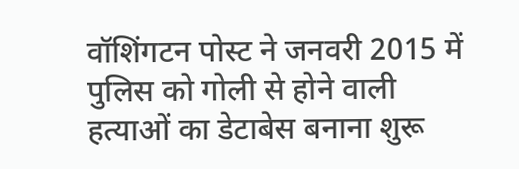वॉशिंगटन पोस्ट ने जनवरी 2015 में पुलिस को गोली से होने वाली हत्याओं का डेटाबेस बनाना शुरू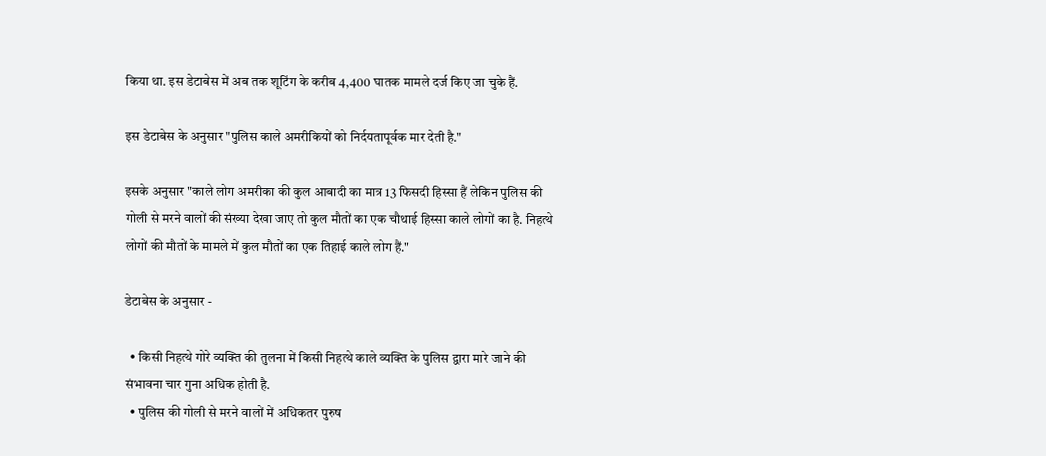किया था. इस डेटाबेस में अब तक शूटिंग के करीब 4,400 घातक मामले दर्ज किए जा चुके हैं.

इस डेटाबेस के अनुसार "पुलिस काले अमरीकियों को निर्दयतापूर्वक मार देती है."

इसके अनुसार "काले लोग अमरीका की कुल आबादी का मात्र 13 फिसदी हिस्सा हैं लेकिन पुलिस की गोली से मरने वालों की संख्या देखा जाए तो कुल मौतों का एक चौथाई हिस्सा काले लोगों का है. निहत्थे लोगों की मौतों के मामले में कुल मौतों का एक तिहाई काले लोग हैं."

डेटाबेस के अनुसार -

  • किसी निहत्थे गोरे व्यक्ति की तुलना में किसी निहत्थे काले व्यक्ति के पुलिस द्वारा मारे जाने की संभावना चार गुना अधिक होती है.
  • पुलिस की गोली से मरने वालों में अधिकतर पुरुष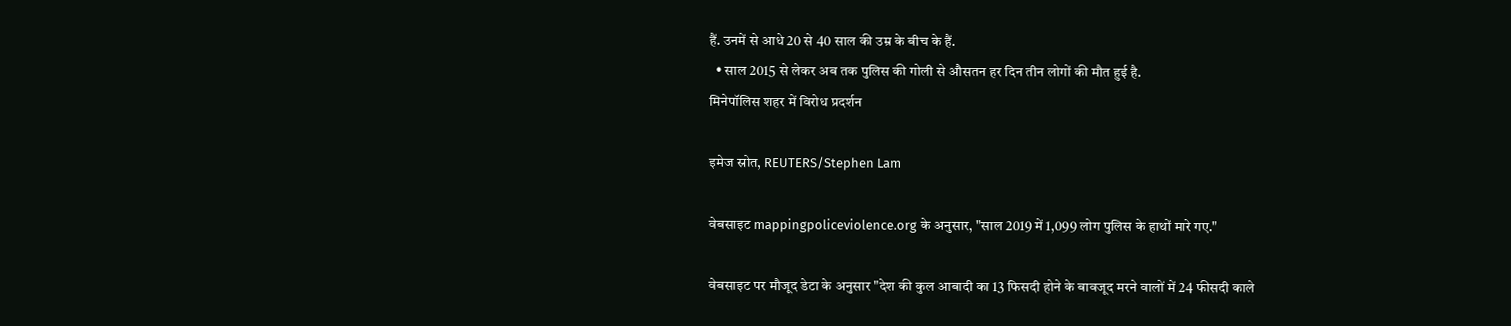हैं. उनमें से आधे 20 से 40 साल की उम्र के बीच के हैं.
  • साल 2015 से लेकर अब तक पुलिस की गोली से औसतन हर दिन तीन लोगों की मौत हुई है.
मिनेपॉलिस शहर में विरोध प्रदर्शन

इमेज स्रोत, REUTERS/Stephen Lam

वेबसाइट mappingpoliceviolence.org के अनुसार, "साल 2019 में 1,099 लोग पुलिस के हाथों मारे गए."

वेबसाइट पर मौजूद डेटा के अनुसार "देश की कुल आबादी का 13 फिसदी होने के बावजूद मरने वालों में 24 फीसदी काले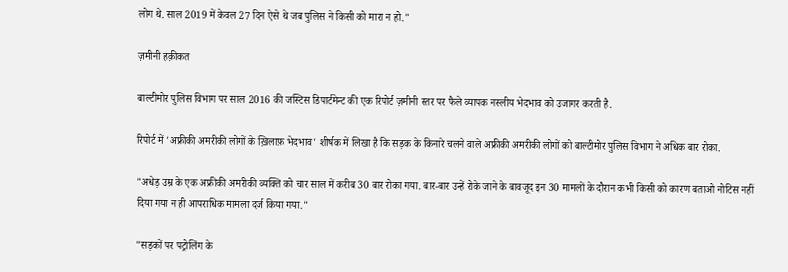लोग थे. साल 2019 में केवल 27 दिन ऐसे थे जब पुलिस ने किसी को मारा न हो."

ज़मीनी हक़ीकत

बाल्टीमोर पुलिस विभाग पर साल 2016 की जस्टिस डिपार्टमेन्ट की एक रिपोर्ट ज़मीनी स्तर पर फैले व्यापक नस्लीय भेदभाव को उजागर करती है.

रिपोर्ट में 'अफ्रीकी अमरीकी लोगों के ख़िलाफ़ भेदभाव' शीर्षक में लिखा है कि सड़क के किनारे चलने वाले अफ्रीकी अमरीकी लोगों को बाल्टीमोर पुलिस विभाग ने अधिक बार रोका.

"अधेड़ उम्र के एक अफ्रीकी अमरीकी व्यक्ति को चार साल में करीब 30 बार रोका गया. बार-बार उन्हें रोके जाने के बावजूद इन 30 मामलों के दौरान कभी किसी को कारण बताओ नोटिस नहीं दिया गया न ही आपराधिक मामला दर्ज किया गया."

"सड़कों पर पट्रोलिंग के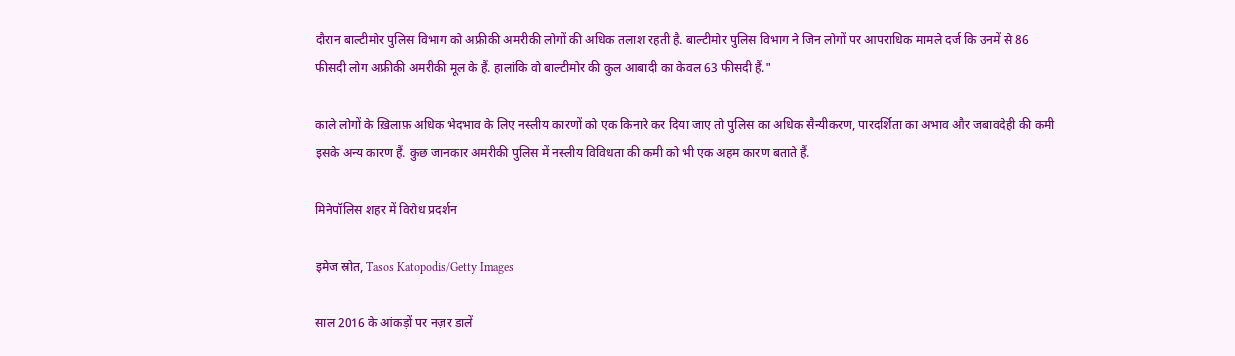दौरान बाल्टीमोर पुलिस विभाग को अफ्रीकी अमरीकी लोगों की अधिक तलाश रहती है. बाल्टीमोर पुलिस विभाग ने जिन लोगों पर आपराधिक मामले दर्ज कि उनमें से 86 फीसदी लोग अफ्रीकी अमरीकी मूल के हैं. हालांकि वो बाल्टीमोर की कुल आबादी का केवल 63 फीसदी हैं."

काले लोगों के ख़िलाफ़ अधिक भेदभाव के लिए नस्लीय कारणों को एक किनारे कर दिया जाए तो पुलिस का अधिक सैन्यीकरण, पारदर्शिता का अभाव और जबावदेही की कमी इसके अन्य कारण हैं. कुछ जानकार अमरीकी पुलिस में नस्लीय विविधता की कमी को भी एक अहम कारण बताते हैं.

मिनेपॉलिस शहर में विरोध प्रदर्शन

इमेज स्रोत, Tasos Katopodis/Getty Images

साल 2016 के आंकड़ों पर नज़र डालें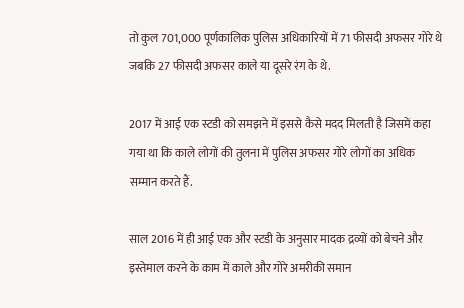तो कुल 701,000 पूर्णकालिक पुलिस अधिकारियों में 71 फीसदी अफसर गोरे थे जबकि 27 फीसदी अफसर काले या दूसरे रंग के थे.

2017 में आई एक स्टडी को समझने में इससे कैसे मदद मिलती है जिसमें कहा गया था कि काले लोगों की तुलना में पुलिस अफसर गोरे लोगों का अधिक सम्मान करते हैं.

साल 2016 में ही आई एक और स्टडी के अनुसार मादक द्रव्यों को बेचने और इस्तेमाल करने के काम में काले और गोरे अमरीकी समान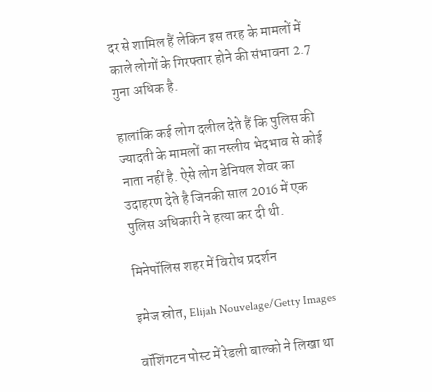दर से शामिल हैं लेकिन इस तरह के मामलों में काले लोगों के गिरफ्तार होने की संभावना 2.7 गुना अधिक है.

हालांकि कई लोग दलील देते हैं कि पुलिस की ज्यादती के मामलों का नस्लीय भेदभाव से कोई नाता नहीं है. ऐसे लोग डेनियल शेवर का उदाहरण देते है जिनकी साल 2016 में एक पुलिस अधिकारी ने हत्या कर दी थी.

मिनेपॉलिस शहर में विरोध प्रदर्शन

इमेज स्रोत, Elijah Nouvelage/Getty Images

वॉशिंगटन पोस्ट में रेडली बाल्को ने लिखा था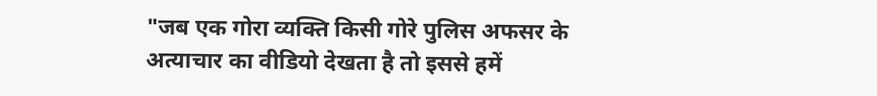"जब एक गोरा व्यक्ति किसी गोरे पुलिस अफसर के अत्याचार का वीडियो देखता है तो इससे हमें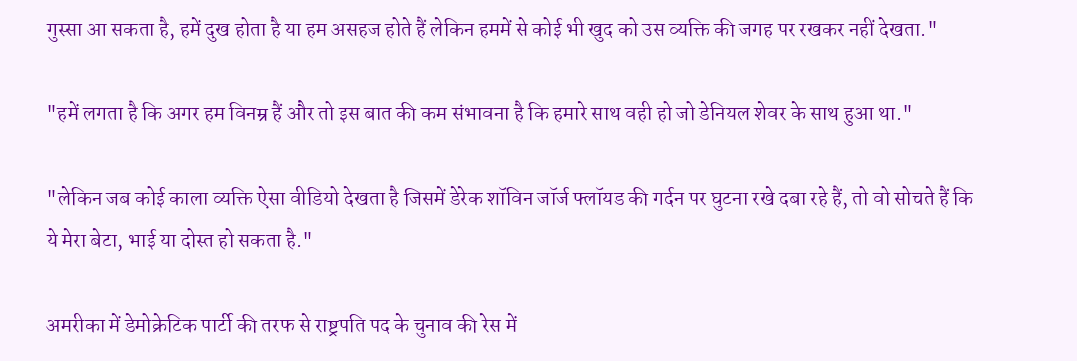गुस्सा आ सकता है, हमें दुख होता है या हम असहज होते हैं लेकिन हममें से कोई भी खुद को उस व्यक्ति की जगह पर रखकर नहीं देखता."

"हमें लगता है कि अगर हम विनम्र हैं और तो इस बात की कम संभावना है कि हमारे साथ वही हो जो डेनियल शेवर के साथ हुआ था."

"लेकिन जब कोई काला व्यक्ति ऐसा वीडियो देखता है जिसमें डेरेक शॉविन जॉर्ज फ्लॉयड की गर्दन पर घुटना रखे दबा रहे हैं, तो वो सोचते हैं कि ये मेरा बेटा, भाई या दोस्त हो सकता है."

अमरीका में डेमोक्रेटिक पार्टी की तरफ से राष्ट्रपति पद के चुनाव की रेस में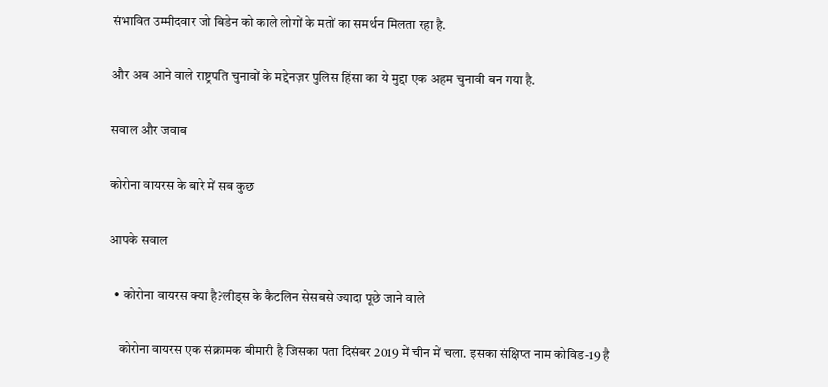संभावित उम्मीदवार जो बिडेन को काले लोगों के मतों का समर्थन मिलता रहा है.

और अब आने वाले राष्ट्रपति चुनावों के मद्देनज़र पुलिस हिंसा का ये मुद्दा एक अहम चुनावी बन गया है.

सवाल और जवाब

कोरोना वायरस के बारे में सब कुछ

आपके सवाल

  • कोरोना वायरस क्या है?लीड्स के कैटलिन सेसबसे ज्यादा पूछे जाने वाले

    कोरोना वायरस एक संक्रामक बीमारी है जिसका पता दिसंबर 2019 में चीन में चला. इसका संक्षिप्त नाम कोविड-19 है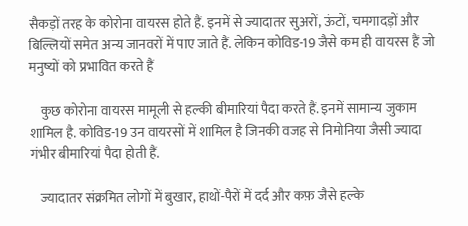सैकड़ों तरह के कोरोना वायरस होते हैं. इनमें से ज्यादातर सुअरों, ऊंटों, चमगादड़ों और बिल्लियों समेत अन्य जानवरों में पाए जाते हैं. लेकिन कोविड-19 जैसे कम ही वायरस हैं जो मनुष्यों को प्रभावित करते हैं

    कुछ कोरोना वायरस मामूली से हल्की बीमारियां पैदा करते हैं. इनमें सामान्य जुकाम शामिल है. कोविड-19 उन वायरसों में शामिल है जिनकी वजह से निमोनिया जैसी ज्यादा गंभीर बीमारियां पैदा होती हैं.

    ज्यादातर संक्रमित लोगों में बुखार, हाथों-पैरों में दर्द और कफ़ जैसे हल्के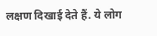लक्षण दिखाई देते हैं. ये लोग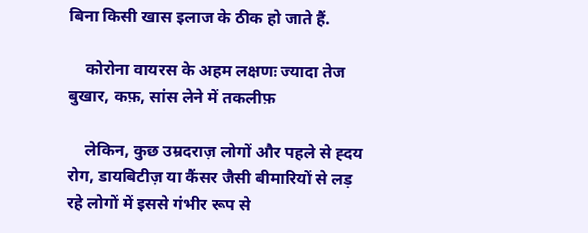बिना किसी खास इलाज के ठीक हो जाते हैं.

    कोरोना वायरस के अहम लक्षणः ज्यादा तेज बुखार, कफ़, सांस लेने में तकलीफ़

    लेकिन, कुछ उम्रदराज़ लोगों और पहले से ह्दय रोग, डायबिटीज़ या कैंसर जैसी बीमारियों से लड़ रहे लोगों में इससे गंभीर रूप से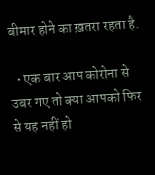बीमार होने का ख़तरा रहता है.

  • एक बार आप कोरोना से उबर गए तो क्या आपको फिर से यह नहीं हो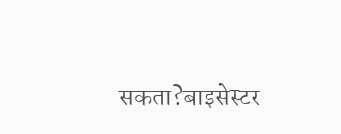सकता?बाइसेस्टर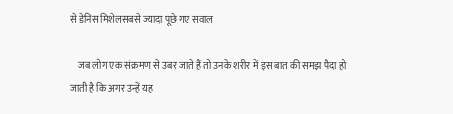से डेनिस मिशेलसबसे ज्यादा पूछे गए सवाल

    जब लोग एक संक्रमण से उबर जाते हैं तो उनके शरीर में इस बात की समझ पैदा हो जाती है कि अगर उन्हें यह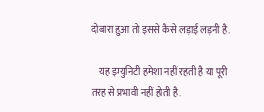दोबारा हुआ तो इससे कैसे लड़ाई लड़नी है.

    यह इम्युनिटी हमेशा नहीं रहती है या पूरी तरह से प्रभावी नहीं होती है.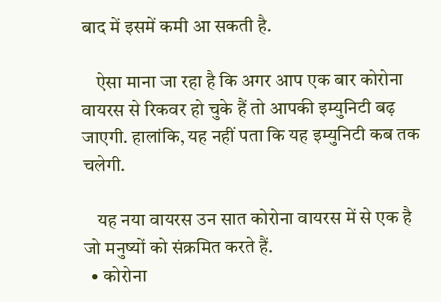बाद में इसमें कमी आ सकती है.

    ऐसा माना जा रहा है कि अगर आप एक बार कोरोना वायरस से रिकवर हो चुके हैं तो आपकी इम्युनिटी बढ़ जाएगी. हालांकि, यह नहीं पता कि यह इम्युनिटी कब तक चलेगी.

    यह नया वायरस उन सात कोरोना वायरस में से एक है जो मनुष्यों को संक्रमित करते हैं.
  • कोरोना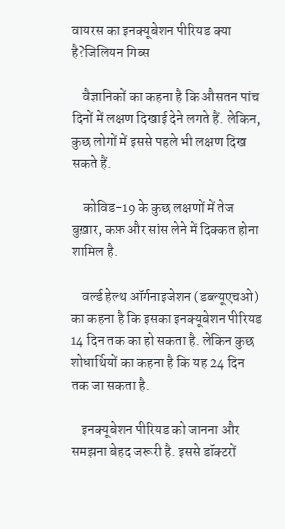वायरस का इनक्यूबेशन पीरियड क्या है?जिलियन गिब्स

    वैज्ञानिकों का कहना है कि औसतन पांच दिनों में लक्षण दिखाई देने लगते हैं. लेकिन, कुछ लोगों में इससे पहले भी लक्षण दिख सकते हैं.

    कोविड-19 के कुछ लक्षणों में तेज बुख़ार, कफ़ और सांस लेने में दिक्कत होना शामिल है.

    वर्ल्ड हेल्थ ऑर्गनाइजेशन (डब्ल्यूएचओ) का कहना है कि इसका इनक्यूबेशन पीरियड 14 दिन तक का हो सकता है. लेकिन कुछ शोधार्थियों का कहना है कि यह 24 दिन तक जा सकता है.

    इनक्यूबेशन पीरियड को जानना और समझना बेहद जरूरी है. इससे डॉक्टरों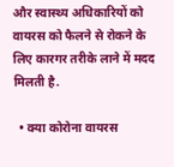और स्वास्थ्य अधिकारियों को वायरस को फैलने से रोकने के लिए कारगर तरीके लाने में मदद मिलती है.

  • क्या कोरोना वायरस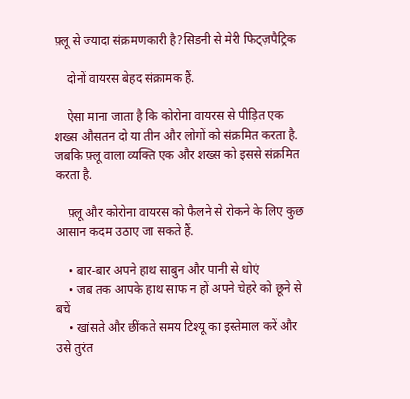फ़्लू से ज्यादा संक्रमणकारी है?सिडनी से मेरी फिट्ज़पैट्रिक

    दोनों वायरस बेहद संक्रामक हैं.

    ऐसा माना जाता है कि कोरोना वायरस से पीड़ित एक शख्स औसतन दो या तीन और लोगों को संक्रमित करता है. जबकि फ़्लू वाला व्यक्ति एक और शख्स को इससे संक्रमित करता है.

    फ़्लू और कोरोना वायरस को फैलने से रोकने के लिए कुछ आसान कदम उठाए जा सकते हैं.

    • बार-बार अपने हाथ साबुन और पानी से धोएं
    • जब तक आपके हाथ साफ न हों अपने चेहरे को छूने से बचें
    • खांसते और छींकते समय टिश्यू का इस्तेमाल करें और उसे तुरंत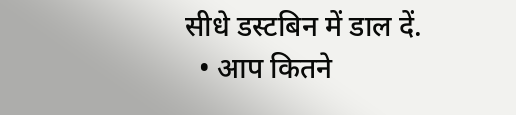सीधे डस्टबिन में डाल दें.
  • आप कितने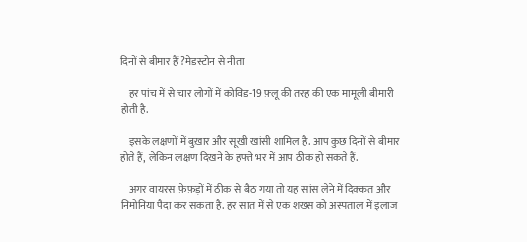दिनों से बीमार हैं?मेडस्टोन से नीता

    हर पांच में से चार लोगों में कोविड-19 फ़्लू की तरह की एक मामूली बीमारी होती है.

    इसके लक्षणों में बुख़ार और सूखी खांसी शामिल है. आप कुछ दिनों से बीमार होते हैं, लेकिन लक्षण दिखने के हफ्ते भर में आप ठीक हो सकते हैं.

    अगर वायरस फ़ेफ़ड़ों में ठीक से बैठ गया तो यह सांस लेने में दिक्कत और निमोनिया पैदा कर सकता है. हर सात में से एक शख्स को अस्पताल में इलाज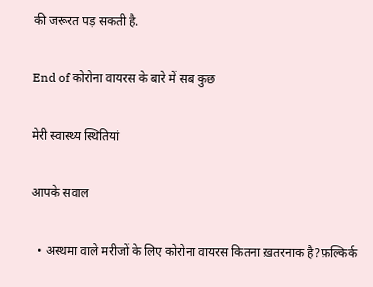की जरूरत पड़ सकती है.

End of कोरोना वायरस के बारे में सब कुछ

मेरी स्वास्थ्य स्थितियां

आपके सवाल

  • अस्थमा वाले मरीजों के लिए कोरोना वायरस कितना ख़तरनाक है?फ़ल्किर्क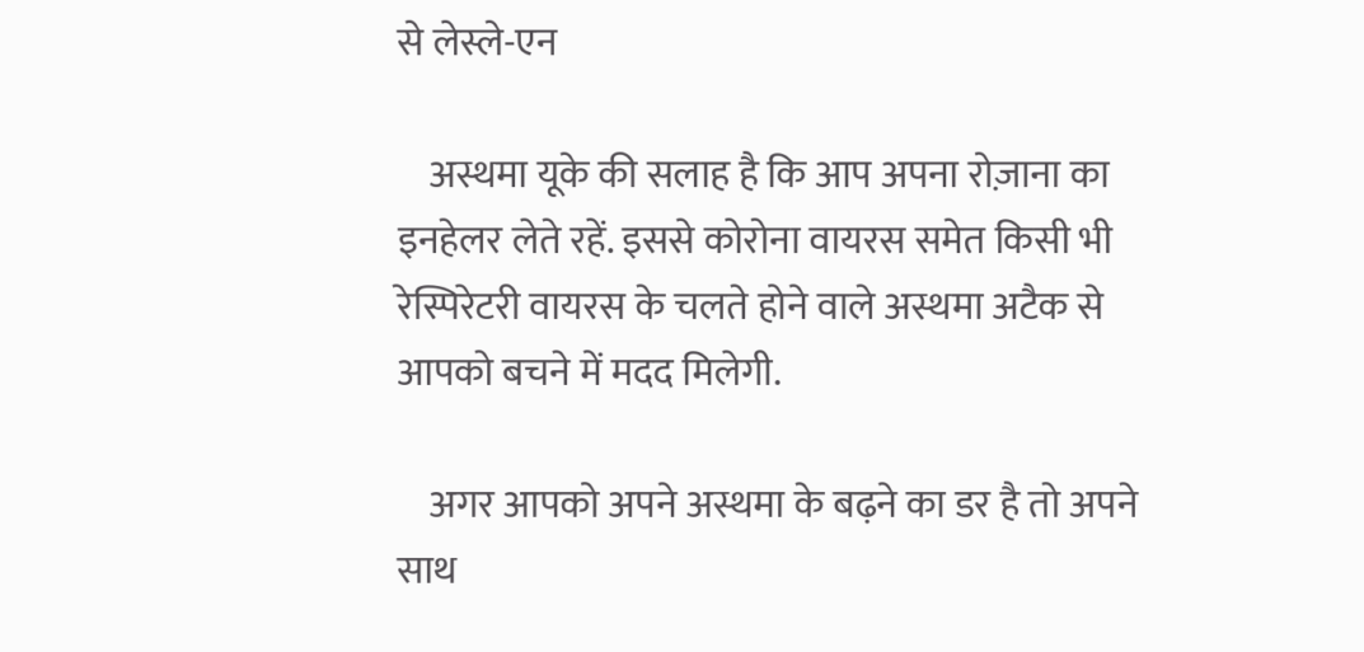से लेस्ले-एन

    अस्थमा यूके की सलाह है कि आप अपना रोज़ाना का इनहेलर लेते रहें. इससे कोरोना वायरस समेत किसी भी रेस्पिरेटरी वायरस के चलते होने वाले अस्थमा अटैक से आपको बचने में मदद मिलेगी.

    अगर आपको अपने अस्थमा के बढ़ने का डर है तो अपने साथ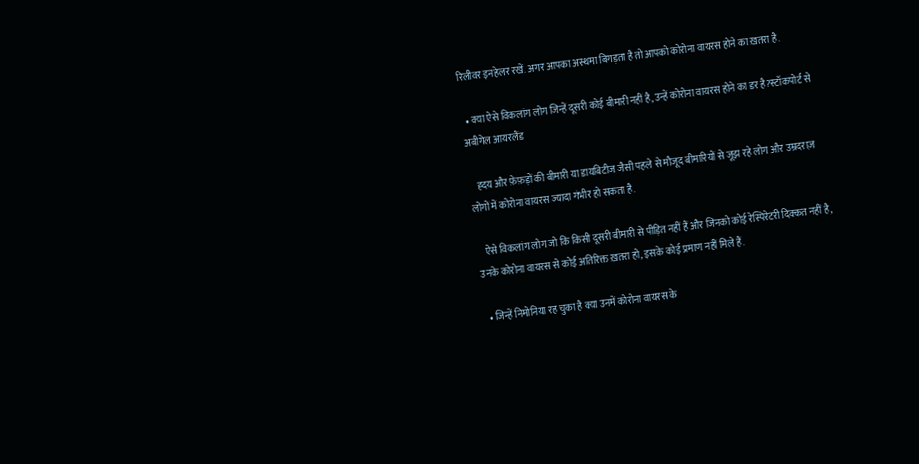रिलीवर इनहेलर रखें. अगर आपका अस्थमा बिगड़ता है तो आपको कोरोना वायरस होने का ख़तरा है.

  • क्या ऐसे विकलांग लोग जिन्हें दूसरी कोई बीमारी नहीं है, उन्हें कोरोना वायरस होने का डर है?स्टॉकपोर्ट से अबीगेल आयरलैंड

    ह्दय और फ़ेफ़ड़ों की बीमारी या डायबिटीज जैसी पहले से मौजूद बीमारियों से जूझ रहे लोग और उम्रदराज़ लोगों में कोरोना वायरस ज्यादा गंभीर हो सकता है.

    ऐसे विकलांग लोग जो कि किसी दूसरी बीमारी से पीड़ित नहीं हैं और जिनको कोई रेस्पिरेटरी दिक्कत नहीं है, उनके कोरोना वायरस से कोई अतिरिक्त ख़तरा हो, इसके कोई प्रमाण नहीं मिले हैं.

  • जिन्हें निमोनिया रह चुका है क्या उनमें कोरोना वायरस के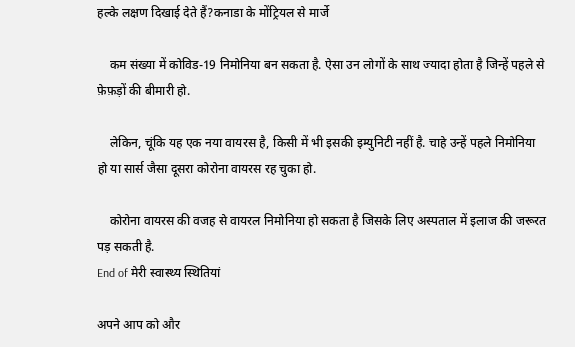हल्के लक्षण दिखाई देते हैं?कनाडा के मोंट्रियल से मार्जे

    कम संख्या में कोविड-19 निमोनिया बन सकता है. ऐसा उन लोगों के साथ ज्यादा होता है जिन्हें पहले से फ़ेफ़ड़ों की बीमारी हो.

    लेकिन, चूंकि यह एक नया वायरस है, किसी में भी इसकी इम्युनिटी नहीं है. चाहे उन्हें पहले निमोनिया हो या सार्स जैसा दूसरा कोरोना वायरस रह चुका हो.

    कोरोना वायरस की वजह से वायरल निमोनिया हो सकता है जिसके लिए अस्पताल में इलाज की जरूरत पड़ सकती है.
End of मेरी स्वास्थ्य स्थितियां

अपने आप को और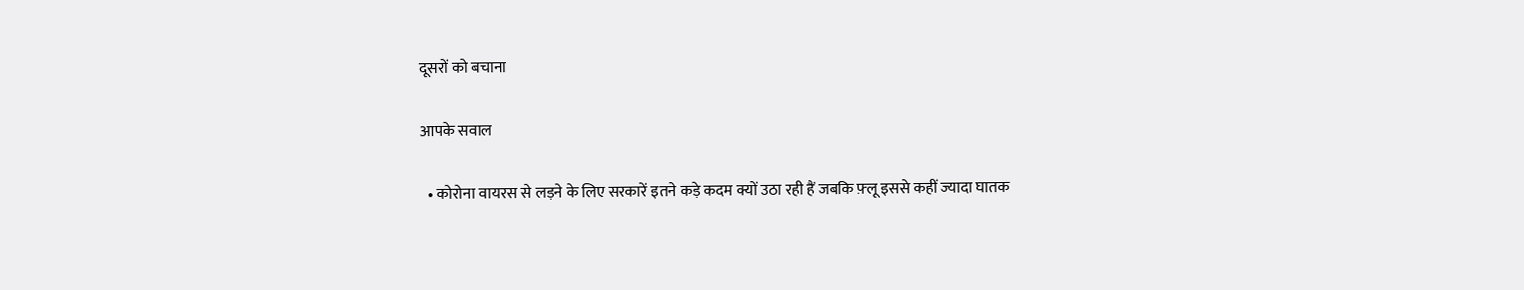दूसरों को बचाना

आपके सवाल

  • कोरोना वायरस से लड़ने के लिए सरकारें इतने कड़े कदम क्यों उठा रही हैं जबकि फ़्लू इससे कहीं ज्यादा घातक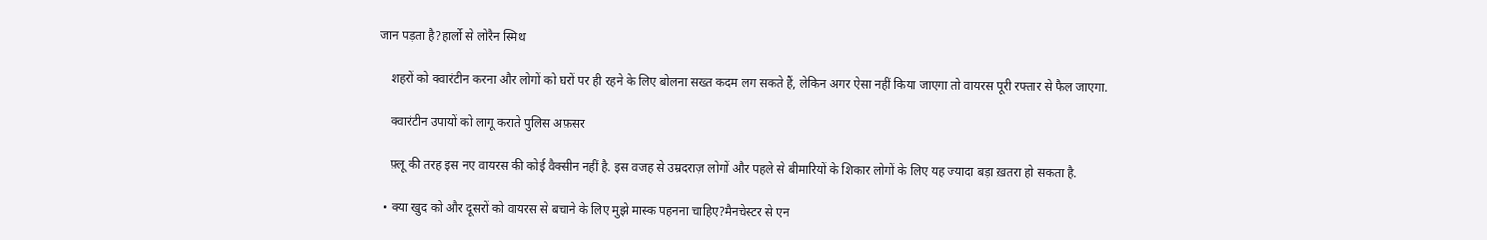जान पड़ता है?हार्लो से लोरैन स्मिथ

    शहरों को क्वारंटीन करना और लोगों को घरों पर ही रहने के लिए बोलना सख्त कदम लग सकते हैं, लेकिन अगर ऐसा नहीं किया जाएगा तो वायरस पूरी रफ्तार से फैल जाएगा.

    क्वारंटीन उपायों को लागू कराते पुलिस अफ़सर

    फ़्लू की तरह इस नए वायरस की कोई वैक्सीन नहीं है. इस वजह से उम्रदराज़ लोगों और पहले से बीमारियों के शिकार लोगों के लिए यह ज्यादा बड़ा ख़तरा हो सकता है.

  • क्या खुद को और दूसरों को वायरस से बचाने के लिए मुझे मास्क पहनना चाहिए?मैनचेस्टर से एन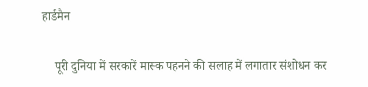हार्डमैन

    पूरी दुनिया में सरकारें मास्क पहनने की सलाह में लगातार संशोधन कर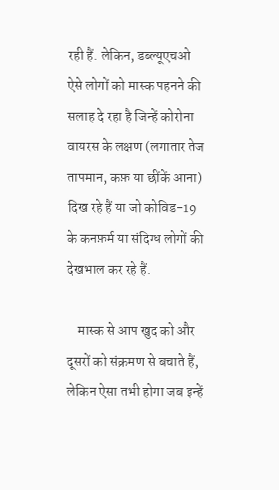रही हैं. लेकिन, डब्ल्यूएचओ ऐसे लोगों को मास्क पहनने की सलाह दे रहा है जिन्हें कोरोना वायरस के लक्षण (लगातार तेज तापमान, कफ़ या छींकें आना) दिख रहे हैं या जो कोविड-19 के कनफ़र्म या संदिग्ध लोगों की देखभाल कर रहे हैं.

    मास्क से आप खुद को और दूसरों को संक्रमण से बचाते हैं, लेकिन ऐसा तभी होगा जब इन्हें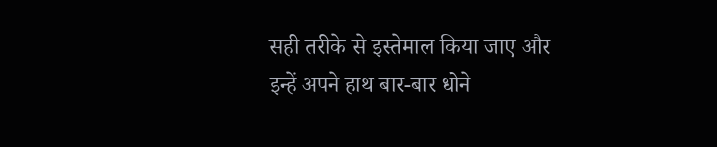सही तरीके से इस्तेमाल किया जाए और इन्हें अपने हाथ बार-बार धोने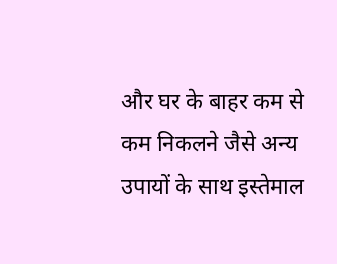और घर के बाहर कम से कम निकलने जैसे अन्य उपायों के साथ इस्तेमाल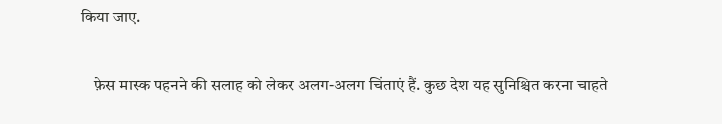किया जाए.

    फ़ेस मास्क पहनने की सलाह को लेकर अलग-अलग चिंताएं हैं. कुछ देश यह सुनिश्चित करना चाहते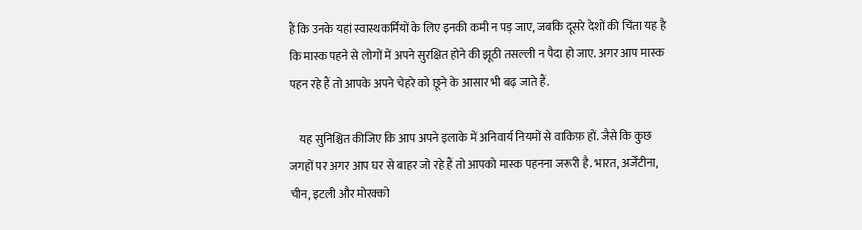हैं कि उनके यहां स्वास्थकर्मियों के लिए इनकी कमी न पड़ जाए, जबकि दूसरे देशों की चिंता यह है कि मास्क पहने से लोगों में अपने सुरक्षित होने की झूठी तसल्ली न पैदा हो जाए. अगर आप मास्क पहन रहे हैं तो आपके अपने चेहरे को छूने के आसार भी बढ़ जाते हैं.

    यह सुनिश्चित कीजिए कि आप अपने इलाके में अनिवार्य नियमों से वाकिफ़ हों. जैसे कि कुछ जगहों पर अगर आप घर से बाहर जो रहे हैं तो आपको मास्क पहनना जरूरी है. भारत, अर्जेंटीना, चीन, इटली और मोरक्को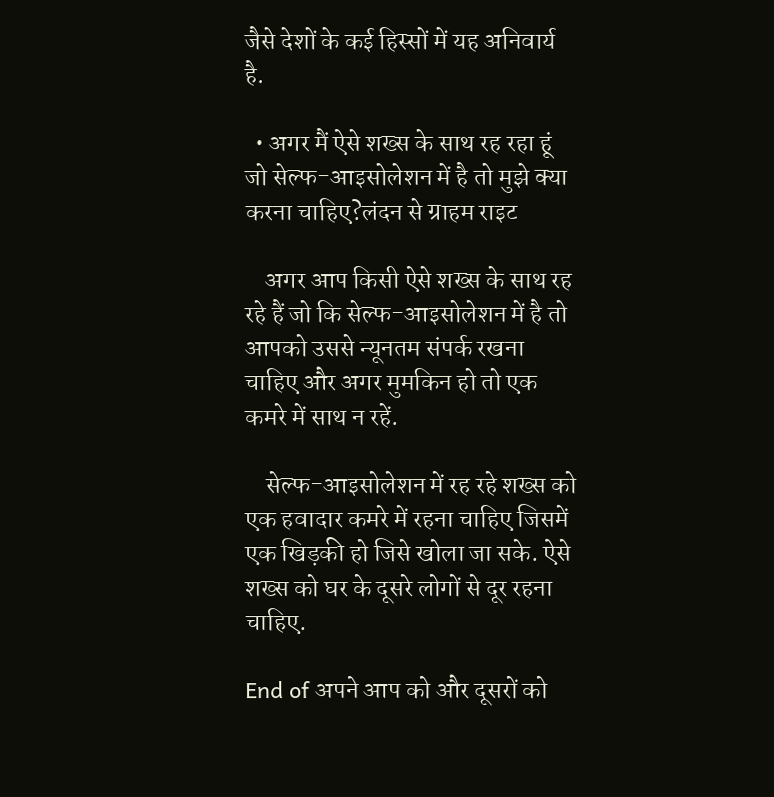जैसे देशों के कई हिस्सों में यह अनिवार्य है.

  • अगर मैं ऐसे शख्स के साथ रह रहा हूं जो सेल्फ-आइसोलेशन में है तो मुझे क्या करना चाहिए?लंदन से ग्राहम राइट

    अगर आप किसी ऐसे शख्स के साथ रह रहे हैं जो कि सेल्फ-आइसोलेशन में है तो आपको उससे न्यूनतम संपर्क रखना चाहिए और अगर मुमकिन हो तो एक कमरे में साथ न रहें.

    सेल्फ-आइसोलेशन में रह रहे शख्स को एक हवादार कमरे में रहना चाहिए जिसमें एक खिड़की हो जिसे खोला जा सके. ऐसे शख्स को घर के दूसरे लोगों से दूर रहना चाहिए.

End of अपने आप को और दूसरों को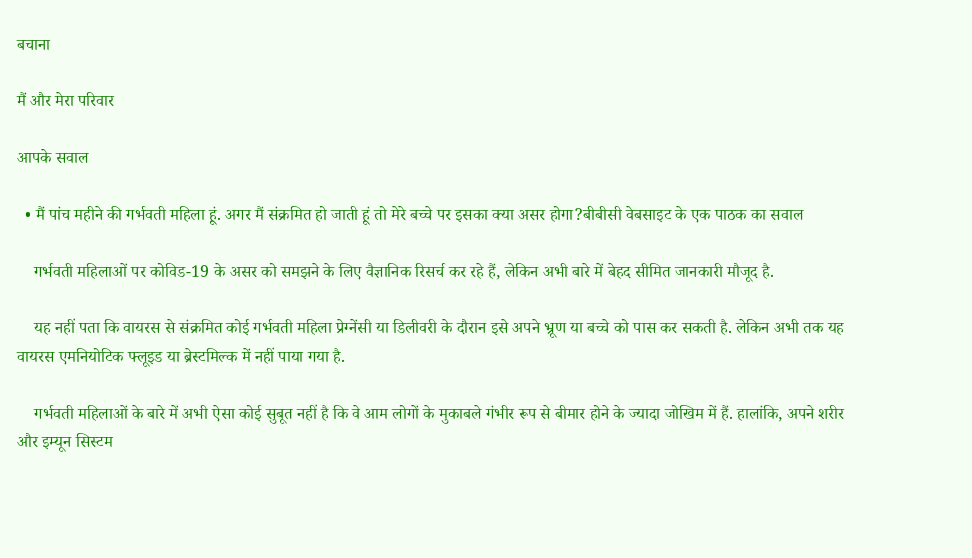बचाना

मैं और मेरा परिवार

आपके सवाल

  • मैं पांच महीने की गर्भवती महिला हूं. अगर मैं संक्रमित हो जाती हूं तो मेरे बच्चे पर इसका क्या असर होगा?बीबीसी वेबसाइट के एक पाठक का सवाल

    गर्भवती महिलाओं पर कोविड-19 के असर को समझने के लिए वैज्ञानिक रिसर्च कर रहे हैं, लेकिन अभी बारे में बेहद सीमित जानकारी मौजूद है.

    यह नहीं पता कि वायरस से संक्रमित कोई गर्भवती महिला प्रेग्नेंसी या डिलीवरी के दौरान इसे अपने भ्रूण या बच्चे को पास कर सकती है. लेकिन अभी तक यह वायरस एमनियोटिक फ्लूइड या ब्रेस्टमिल्क में नहीं पाया गया है.

    गर्भवती महिलाओं के बारे में अभी ऐसा कोई सुबूत नहीं है कि वे आम लोगों के मुकाबले गंभीर रूप से बीमार होने के ज्यादा जोखिम में हैं. हालांकि, अपने शरीर और इम्यून सिस्टम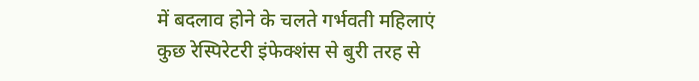में बदलाव होने के चलते गर्भवती महिलाएं कुछ रेस्पिरेटरी इंफेक्शंस से बुरी तरह से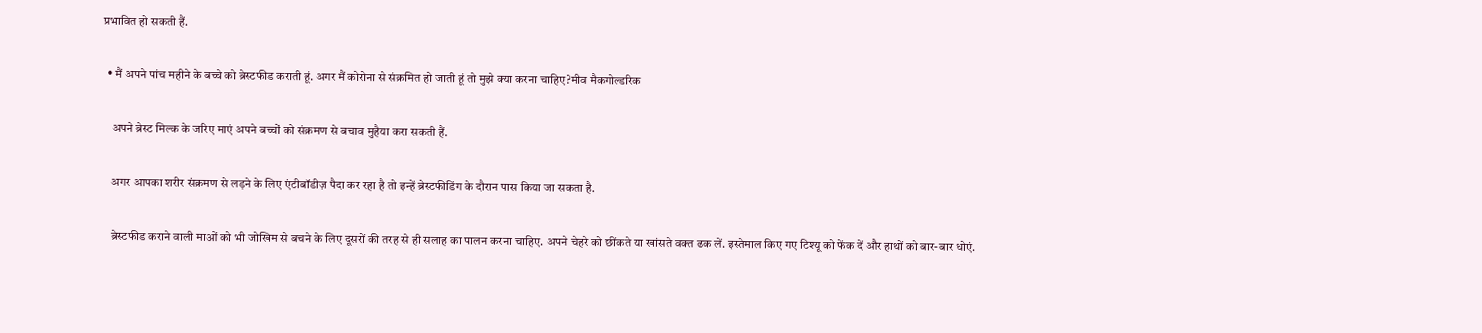प्रभावित हो सकती हैं.

  • मैं अपने पांच महीने के बच्चे को ब्रेस्टफीड कराती हूं. अगर मैं कोरोना से संक्रमित हो जाती हूं तो मुझे क्या करना चाहिए?मीव मैकगोल्डरिक

    अपने ब्रेस्ट मिल्क के जरिए माएं अपने बच्चों को संक्रमण से बचाव मुहैया करा सकती हैं.

    अगर आपका शरीर संक्रमण से लड़ने के लिए एंटीबॉडीज़ पैदा कर रहा है तो इन्हें ब्रेस्टफीडिंग के दौरान पास किया जा सकता है.

    ब्रेस्टफीड कराने वाली माओं को भी जोखिम से बचने के लिए दूसरों की तरह से ही सलाह का पालन करना चाहिए. अपने चेहरे को छींकते या खांसते वक्त ढक लें. इस्तेमाल किए गए टिश्यू को फेंक दें और हाथों को बार-बार धोएं.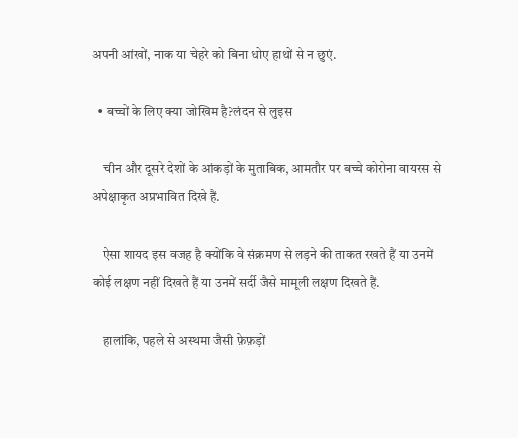अपनी आंखों, नाक या चेहरे को बिना धोए हाथों से न छुएं.

  • बच्चों के लिए क्या जोखिम है?लंदन से लुइस

    चीन और दूसरे देशों के आंकड़ों के मुताबिक, आमतौर पर बच्चे कोरोना वायरस से अपेक्षाकृत अप्रभावित दिखे हैं.

    ऐसा शायद इस वजह है क्योंकि वे संक्रमण से लड़ने की ताकत रखते हैं या उनमें कोई लक्षण नहीं दिखते हैं या उनमें सर्दी जैसे मामूली लक्षण दिखते हैं.

    हालांकि, पहले से अस्थमा जैसी फ़ेफ़ड़ों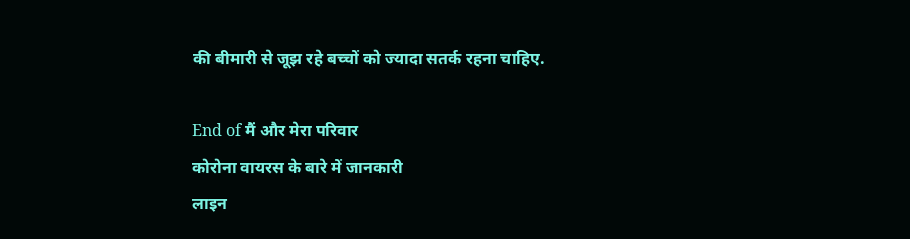की बीमारी से जूझ रहे बच्चों को ज्यादा सतर्क रहना चाहिए.

End of मैं और मेरा परिवार
कोरोना वायरस के बारे में जानकारी
लाइन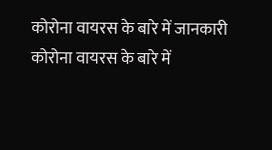कोरोना वायरस के बारे में जानकारी
कोरोना वायरस के बारे में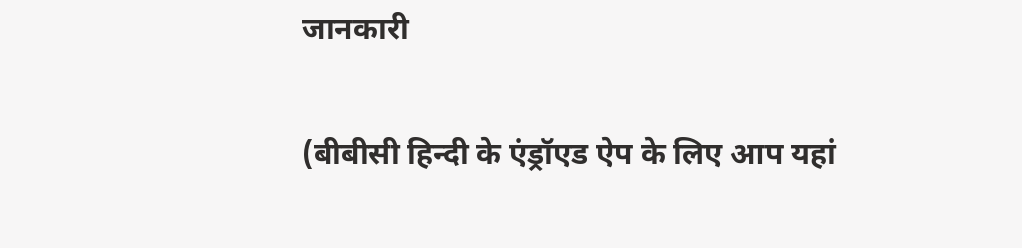जानकारी

(बीबीसी हिन्दी के एंड्रॉएड ऐप के लिए आप यहां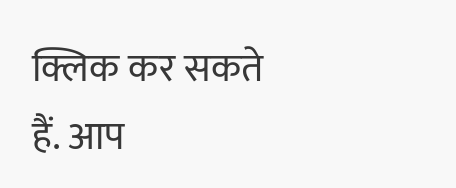क्लिक कर सकते हैं. आप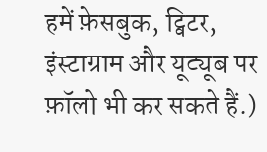हमें फ़ेसबुक, ट्विटर, इंस्टाग्राम और यूट्यूब पर फ़ॉलो भी कर सकते हैं.)